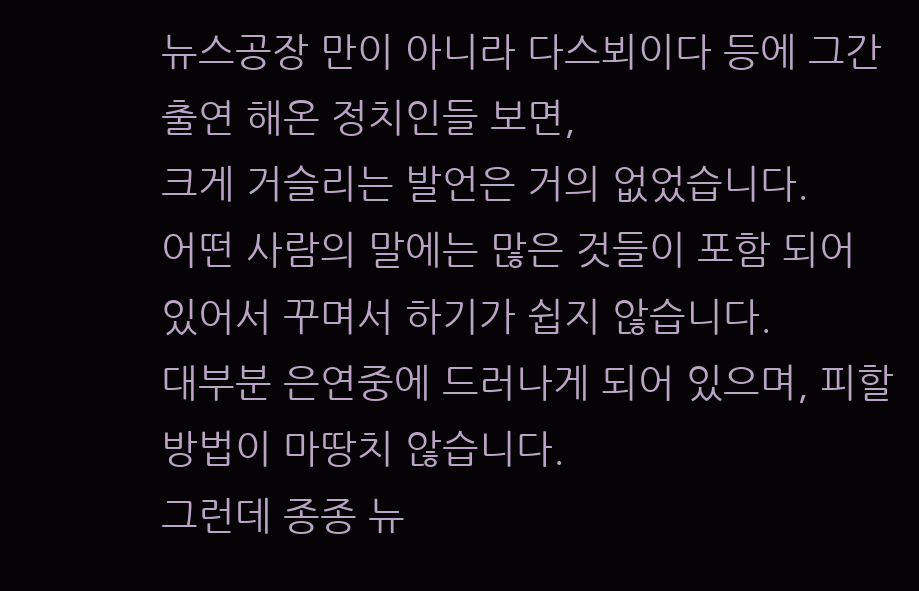뉴스공장 만이 아니라 다스뵈이다 등에 그간 출연 해온 정치인들 보면,
크게 거슬리는 발언은 거의 없었습니다.
어떤 사람의 말에는 많은 것들이 포함 되어 있어서 꾸며서 하기가 쉽지 않습니다.
대부분 은연중에 드러나게 되어 있으며, 피할 방법이 마땅치 않습니다.
그런데 종종 뉴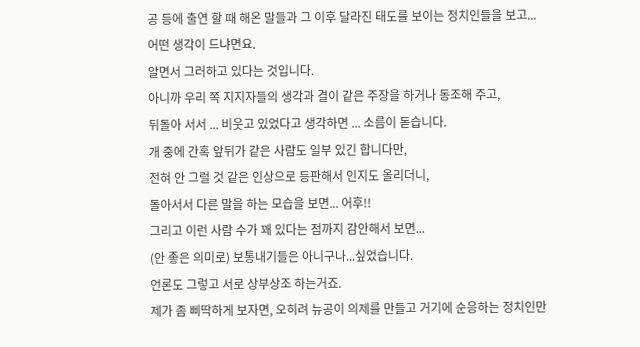공 등에 출연 할 때 해온 말들과 그 이후 달라진 태도를 보이는 정치인들을 보고...
어떤 생각이 드냐면요.
알면서 그러하고 있다는 것입니다.
아니까 우리 쪽 지지자들의 생각과 결이 같은 주장을 하거나 동조해 주고,
뒤돌아 서서 ... 비웃고 있었다고 생각하면 ... 소름이 돋습니다.
개 중에 간혹 앞뒤가 같은 사람도 일부 있긴 합니다만,
전혀 안 그럴 것 같은 인상으로 등판해서 인지도 올리더니,
돌아서서 다른 말을 하는 모습을 보면... 어후!!
그리고 이런 사람 수가 꽤 있다는 점까지 감안해서 보면...
(안 좋은 의미로) 보통내기들은 아니구나...싶었습니다.
언론도 그렇고 서로 상부상조 하는거죠.
제가 좀 삐딱하게 보자면, 오히려 뉴공이 의제를 만들고 거기에 순응하는 정치인만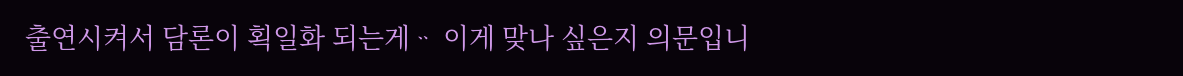출연시켜서 담론이 획일화 되는게ᆢ 이게 맞나 싶은지 의문입니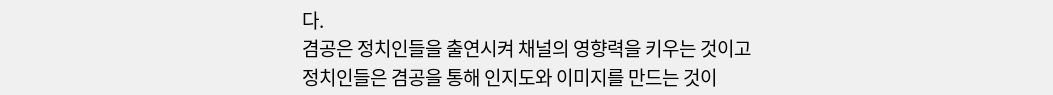다.
겸공은 정치인들을 출연시켜 채널의 영향력을 키우는 것이고
정치인들은 겸공을 통해 인지도와 이미지를 만드는 것이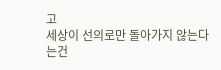고
세상이 선의로만 돌아가지 않는다는건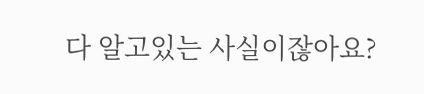다 알고있는 사실이잖아요?